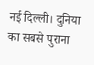नई दिल्ली। दुनिया का सबसे पुराना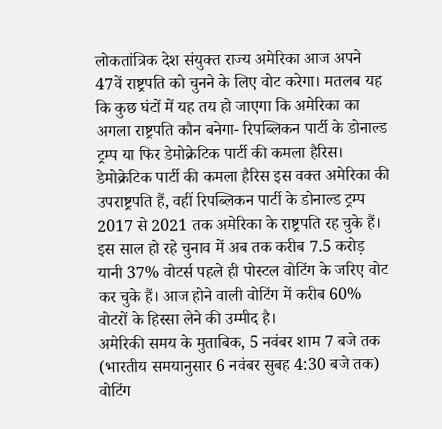लोकतांत्रिक देश संयुक्त राज्य अमेरिका आज अपने 47वें राष्ट्रपति को चुनने के लिए वोट करेगा। मतलब यह कि कुछ घंटों में यह तय हो जाएगा कि अमेरिका का अगला राष्ट्रपति कौन बनेगा- रिपब्लिकन पार्टी के डोनाल्ड ट्रम्प या फिर डेमोक्रेटिक पार्टी की कमला हैरिस।
डेमोक्रेटिक पार्टी की कमला हैरिस इस वक्त अमेरिका की उपराष्ट्रपति हैं, वहीं रिपब्लिकन पार्टी के डोनाल्ड ट्रम्प 2017 से 2021 तक अमेरिका के राष्ट्रपति रह चुके हैं। इस साल हो रहे चुनाव में अब तक करीब 7.5 करोड़ यानी 37% वोटर्स पहले ही पोस्टल वोटिंग के जरिए वोट कर चुके हैं। आज होने वाली वोटिंग में करीब 60% वोटरों के हिस्सा लेने की उम्मीद है।
अमेरिकी समय के मुताबिक, 5 नवंबर शाम 7 बजे तक (भारतीय समयानुसार 6 नवंबर सुबह 4:30 बजे तक) वोटिंग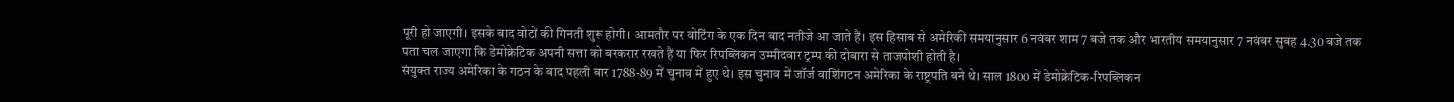पूरी हो जाएगी। इसके बाद वोटों की गिनती शुरू होगी। आमतौर पर वोटिंग के एक दिन बाद नतीजे आ जाते हैं। इस हिसाब से अमेरिकी समयानुसार 6 नवंबर शाम 7 बजे तक और भारतीय समयानुसार 7 नवंबर सुबह 4.30 बजे तक पता चल जाएगा कि डेमोक्रेटिक अपनी सत्ता को बरकरार रखते हैं या फिर रिपब्लिकन उम्मीदवार ट्रम्प की दोबारा से ताजपोशी होती है।
संयुक्त राज्य अमेरिका के गठन के बाद पहली बार 1788-89 में चुनाव में हुए थे। इस चुनाव में जॉर्ज वाशिंगटन अमेरिका के राष्ट्रपति बने थे। साल 1800 में डेमोक्रेटिक-रिपब्लिकन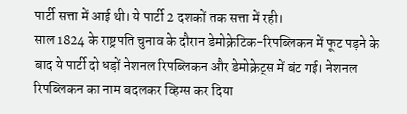पार्टी सत्ता में आई थी। ये पार्टी 2 दशकों तक सत्ता में रही।
साल 1824 के राष्ट्रपति चुनाव के दौरान डेमोक्रेटिक-रिपब्लिकन में फूट पड़ने के बाद ये पार्टी दो धड़ों नेशनल रिपब्लिकन और डेमोक्रेट्स में बंट गई। नेशनल रिपब्लिकन का नाम बदलकर व्हिग्स कर दिया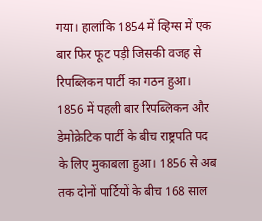गया। हालांकि 1854 में व्हिग्स में एक बार फिर फूट पड़ी जिसकी वजह से रिपब्लिकन पार्टी का गठन हुआ।
1856 में पहली बार रिपब्लिकन और डेमोक्रेटिक पार्टी के बीच राष्ट्रपति पद के लिए मुकाबला हुआ। 1856 से अब तक दोनों पार्टियों के बीच 168 साल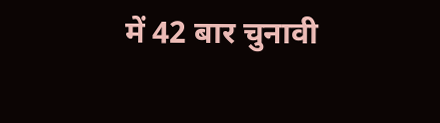में 42 बार चुनावी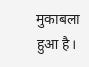मुकाबला हुआ है।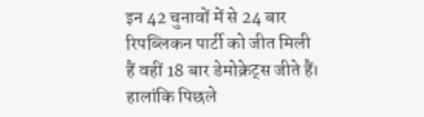इन 42 चुनावों में से 24 बार रिपब्लिकन पार्टी को जीत मिली हैं वहीं 18 बार डेमोक्रेट्स जीते हैं। हालांकि पिछले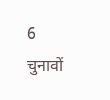6 चुनावों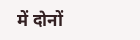में दोनों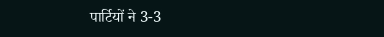पार्टियों ने 3-3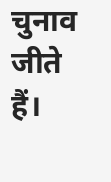चुनाव जीते हैं।